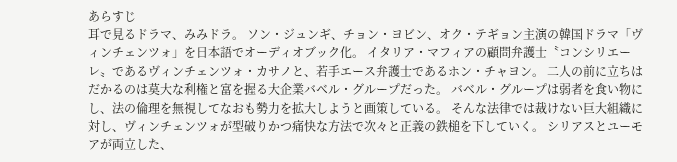あらすじ
耳で見るドラマ、みみドラ。 ソン・ジュンギ、チョン・ヨビン、オク・テギョン主演の韓国ドラマ「ヴィンチェンツォ」を日本語でオーディオブック化。 イタリア・マフィアの顧問弁護士〝コンシリエーレ〟であるヴィンチェンツォ・カサノと、若手エース弁護士であるホン・チャヨン。 二人の前に立ちはだかるのは莫大な利権と富を握る大企業バベル・グループだった。 バベル・グループは弱者を食い物にし、法の倫理を無視してなおも勢力を拡大しようと画策している。 そんな法律では裁けない巨大組織に対し、ヴィンチェンツォが型破りかつ痛快な方法で次々と正義の鉄槌を下していく。 シリアスとユーモアが両立した、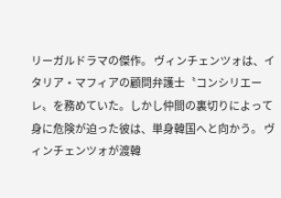リーガルドラマの傑作。 ヴィンチェンツォは、イタリア・マフィアの顧問弁護士〝コンシリエーレ〟を務めていた。しかし仲間の裏切りによって身に危険が迫った彼は、単身韓国へと向かう。 ヴィンチェンツォが渡韓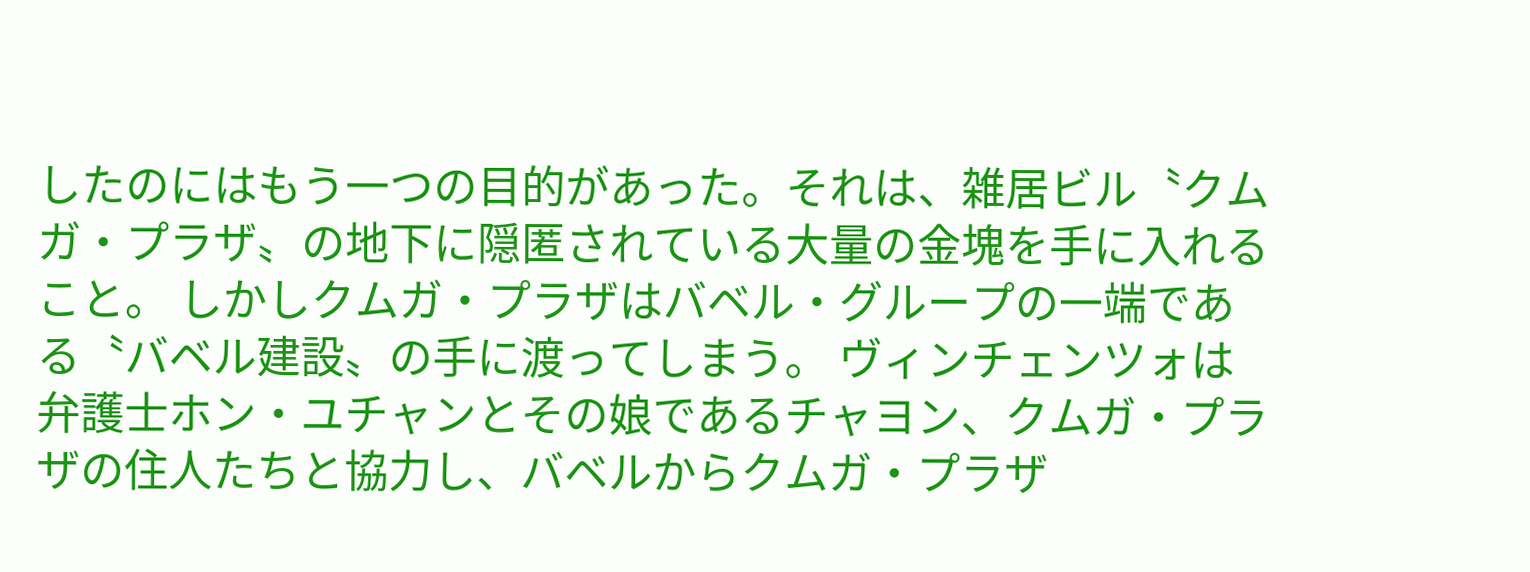したのにはもう一つの目的があった。それは、雑居ビル〝クムガ・プラザ〟の地下に隠匿されている大量の金塊を手に入れること。 しかしクムガ・プラザはバベル・グループの一端である〝バベル建設〟の手に渡ってしまう。 ヴィンチェンツォは弁護士ホン・ユチャンとその娘であるチャヨン、クムガ・プラザの住人たちと協力し、バベルからクムガ・プラザ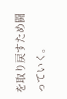を取り戻すため闘っていく。